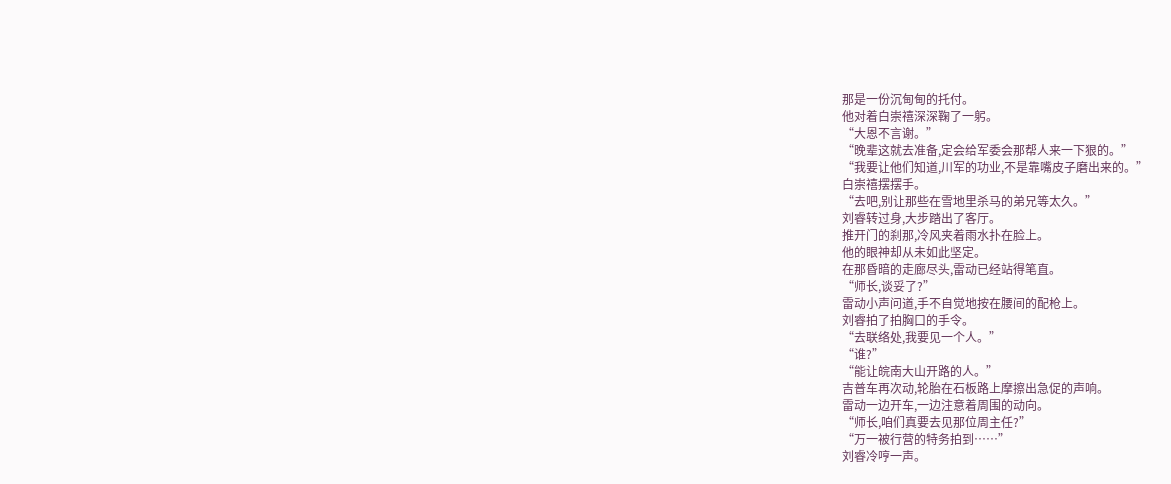那是一份沉甸甸的托付。
他对着白崇禧深深鞠了一躬。
“大恩不言谢。”
“晚辈这就去准备,定会给军委会那帮人来一下狠的。”
“我要让他们知道,川军的功业,不是靠嘴皮子磨出来的。”
白崇禧摆摆手。
“去吧,别让那些在雪地里杀马的弟兄等太久。”
刘睿转过身,大步踏出了客厅。
推开门的刹那,冷风夹着雨水扑在脸上。
他的眼神却从未如此坚定。
在那昏暗的走廊尽头,雷动已经站得笔直。
“师长,谈妥了?”
雷动小声问道,手不自觉地按在腰间的配枪上。
刘睿拍了拍胸口的手令。
“去联络处,我要见一个人。”
“谁?”
“能让皖南大山开路的人。”
吉普车再次动,轮胎在石板路上摩擦出急促的声响。
雷动一边开车,一边注意着周围的动向。
“师长,咱们真要去见那位周主任?”
“万一被行营的特务拍到……”
刘睿冷哼一声。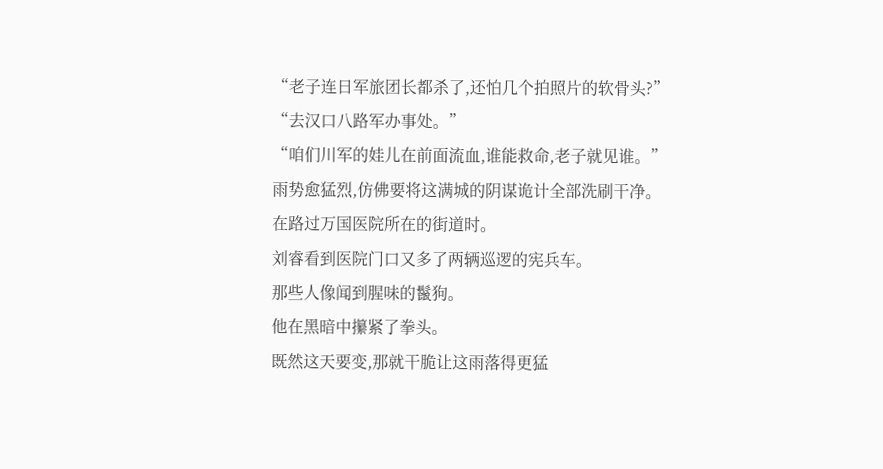“老子连日军旅团长都杀了,还怕几个拍照片的软骨头?”
“去汉口八路军办事处。”
“咱们川军的娃儿在前面流血,谁能救命,老子就见谁。”
雨势愈猛烈,仿佛要将这满城的阴谋诡计全部洗刷干净。
在路过万国医院所在的街道时。
刘睿看到医院门口又多了两辆巡逻的宪兵车。
那些人像闻到腥味的鬣狗。
他在黑暗中攥紧了拳头。
既然这天要变,那就干脆让这雨落得更猛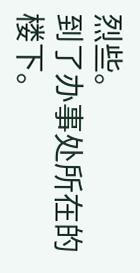烈些。
到了办事处所在的楼下。